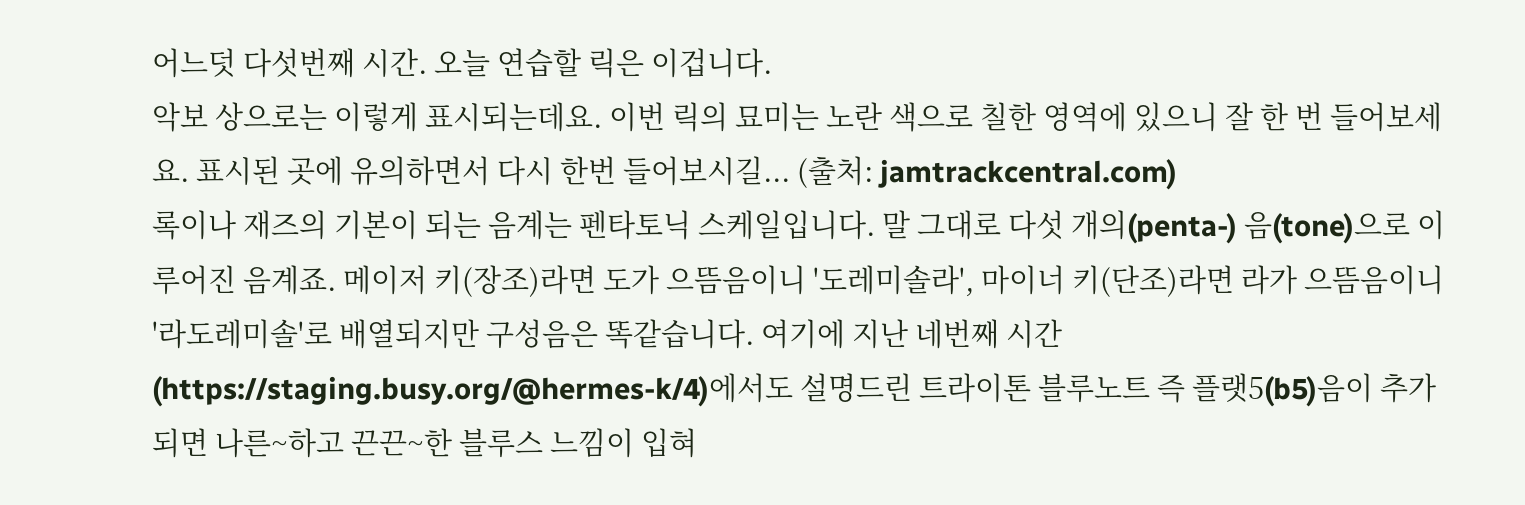어느덧 다섯번째 시간. 오늘 연습할 릭은 이겁니다.
악보 상으로는 이렇게 표시되는데요. 이번 릭의 묘미는 노란 색으로 칠한 영역에 있으니 잘 한 번 들어보세요. 표시된 곳에 유의하면서 다시 한번 들어보시길... (출처: jamtrackcentral.com)
록이나 재즈의 기본이 되는 음계는 펜타토닉 스케일입니다. 말 그대로 다섯 개의(penta-) 음(tone)으로 이루어진 음계죠. 메이저 키(장조)라면 도가 으뜸음이니 '도레미솔라', 마이너 키(단조)라면 라가 으뜸음이니 '라도레미솔'로 배열되지만 구성음은 똑같습니다. 여기에 지난 네번째 시간(https://staging.busy.org/@hermes-k/4)에서도 설명드린 트라이톤 블루노트 즉 플랫5(b5)음이 추가되면 나른~하고 끈끈~한 블루스 느낌이 입혀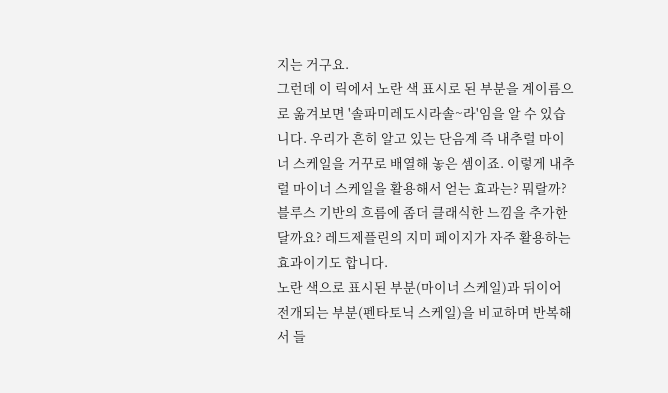지는 거구요.
그런데 이 릭에서 노란 색 표시로 된 부분을 계이름으로 옮겨보면 '솔파미레도시라솔~라'임을 알 수 있습니다. 우리가 흔히 알고 있는 단음계 즉 내추럴 마이너 스케일을 거꾸로 배열해 놓은 셈이죠. 이렇게 내추럴 마이너 스케일을 활용해서 얻는 효과는? 뭐랄까? 블루스 기반의 흐름에 좀더 클래식한 느낌을 추가한달까요? 레드제플린의 지미 페이지가 자주 활용하는 효과이기도 합니다.
노란 색으로 표시된 부분(마이너 스케일)과 뒤이어 전개되는 부분(펜타토닉 스케일)을 비교하며 반복해서 들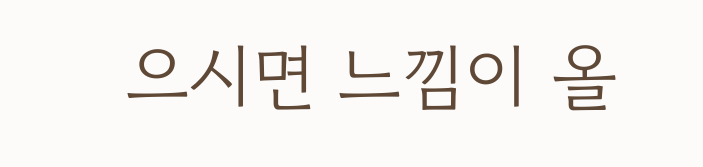으시면 느낌이 올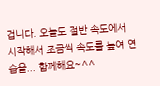겁니다. 오늘도 절반 속도에서 시작해서 조금씩 속도를 높여 연습을... 함께해요~^^